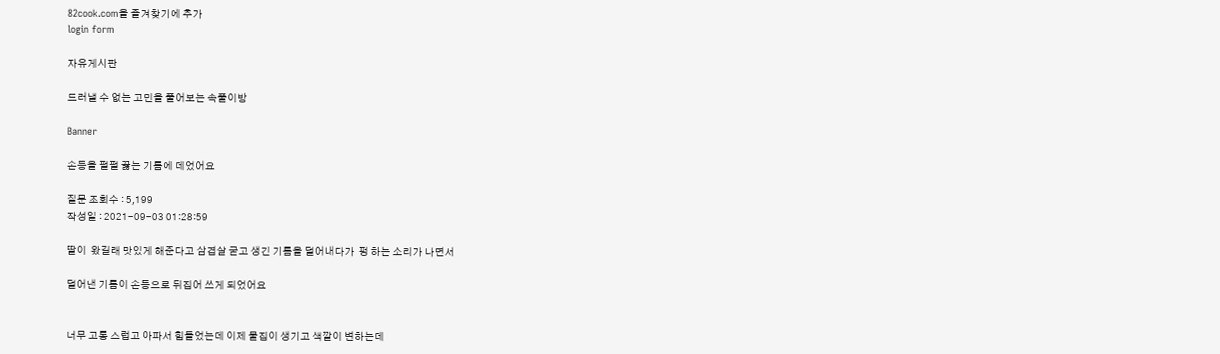82cook.com을 즐겨찾기에 추가
login form

자유게시판

드러낼 수 없는 고민을 풀어보는 속풀이방

Banner

손등을 펄펄 끓는 기름에 데었어요

질문 조회수 : 5,199
작성일 : 2021-09-03 01:28:59

딸이  왔길래 맛있게 해준다고 삼겹살 굳고 생긴 기름을 덜어내다가  펑 하는 소리가 나면서

덜어낸 기름이 손등으로 뒤집어 쓰게 되었어요


너무 고통 스럽고 아파서 힘들었는데 이제 물집이 생기고 색깔이 변하는데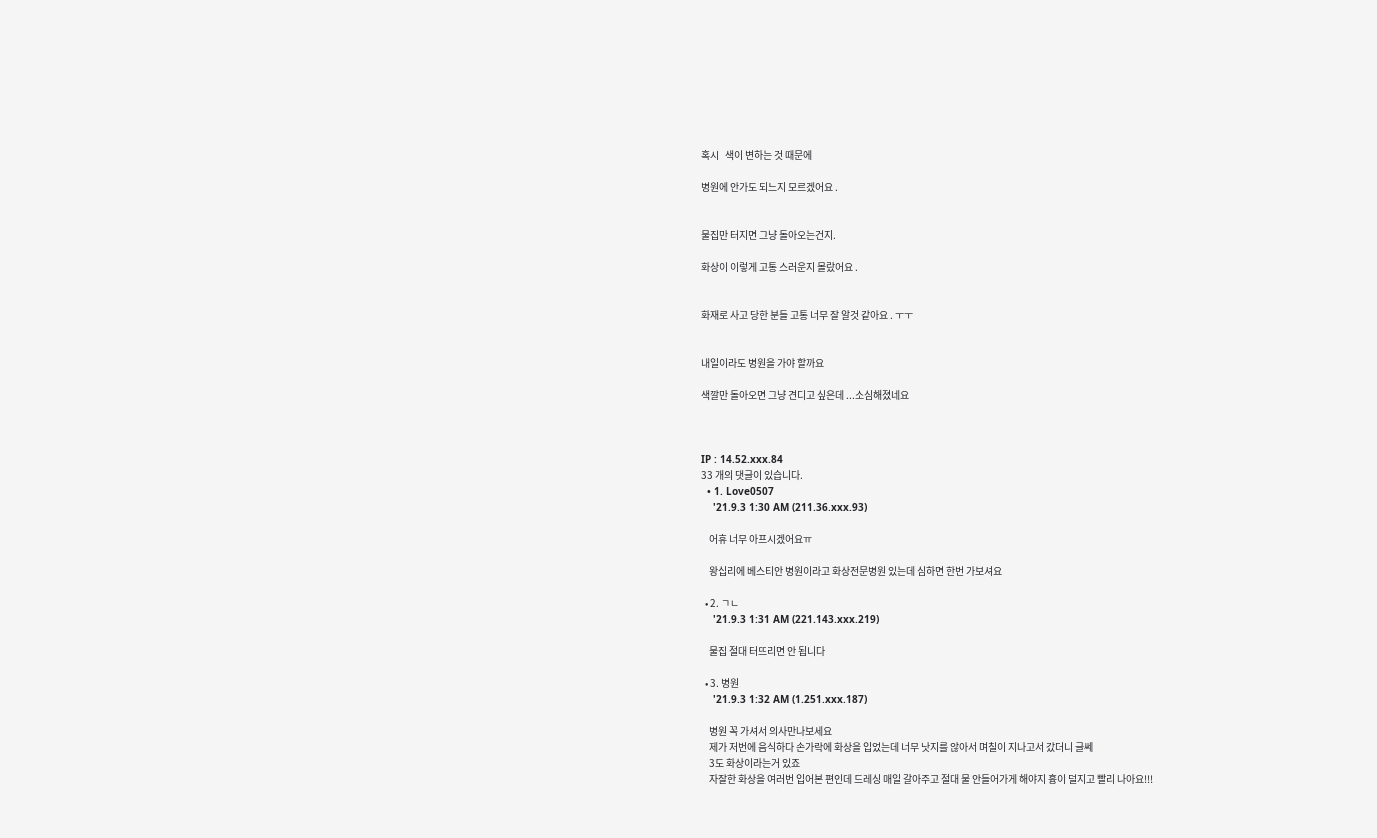혹시   색이 변하는 것 때문에

병원에 안가도 되느지 모르겠어요 .


물집만 터지면 그냥 돌아오는건지.

화상이 이렇게 고통 스러운지 몰랐어요 .


화재로 사고 당한 분들 고통 너무 잘 알것 같아요 . ㅜㅜ


내일이라도 병원을 가야 할까요

색깔만 돌아오면 그냥 견디고 싶은데 ...소심해졌네요



IP : 14.52.xxx.84
33 개의 댓글이 있습니다.
  • 1. Love0507
    '21.9.3 1:30 AM (211.36.xxx.93)

    어휴 너무 아프시겠어요ㅠ

    왕십리에 베스티안 병원이라고 화상전문병원 있는데 심하면 한번 가보셔요

  • 2. ㄱㄴ
    '21.9.3 1:31 AM (221.143.xxx.219)

    물집 절대 터뜨리면 안 됩니다

  • 3. 병원
    '21.9.3 1:32 AM (1.251.xxx.187)

    병원 꼭 가셔서 의사만나보세요
    제가 저번에 음식하다 손가락에 화상을 입었는데 너무 낫지를 않아서 며칠이 지나고서 갔더니 글쎄
    3도 화상이라는거 있죠
    자잘한 화상을 여러번 입어본 편인데 드레싱 매일 갈아주고 절대 물 안들어가게 해야지 흉이 덜지고 빨리 나아요!!!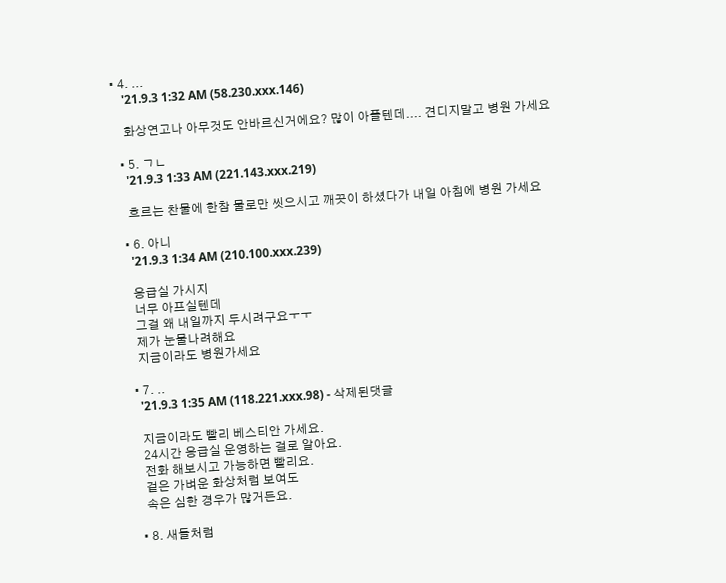• 4. ...
    '21.9.3 1:32 AM (58.230.xxx.146)

    화상연고나 아무것도 안바르신거에요? 많이 아플텐데.... 견디지말고 병원 가세요

  • 5. ㄱㄴ
    '21.9.3 1:33 AM (221.143.xxx.219)

    흐르는 찬물에 한참 물로만 씻으시고 깨끗이 하셨다가 내일 아침에 병원 가세요

  • 6. 아니
    '21.9.3 1:34 AM (210.100.xxx.239)

    응급실 가시지
    너무 아프실텐데
    그걸 왜 내일까지 두시려구요ㅜㅜ
    제가 눈물나려해요
    지금이라도 병원가세요

  • 7. ..
    '21.9.3 1:35 AM (118.221.xxx.98) - 삭제된댓글

    지금이라도 빨리 베스티안 가세요.
    24시간 응급실 운영하는 걸로 알아요.
    전화 해보시고 가능하면 빨리요.
    겉은 가벼운 화상처럼 보여도
    속은 심한 경우가 많거든요.

  • 8. 새들처럼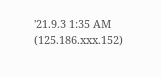'21.9.3 1:35 AM (125.186.xxx.152)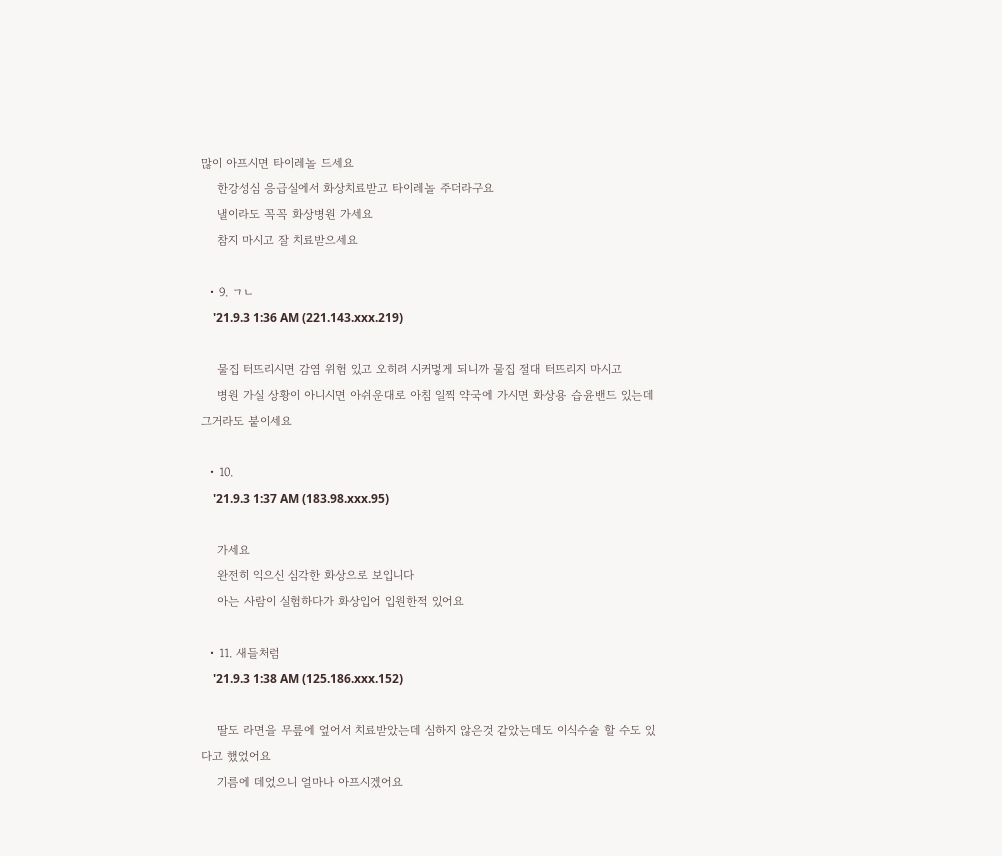많이 아프시면 타이레놀 드세요
    한강성심 응급실에서 화상치료받고 타이레놀 주더라구요
    낼이라도 꼭꼭 화상병원 가세요
    참지 마시고 잘 치료받으세요

  • 9. ㄱㄴ
    '21.9.3 1:36 AM (221.143.xxx.219)

    물집 터뜨리시면 감염 위험 있고 오히려 시커멓게 되니까 물집 절대 터뜨리지 마시고
    병원 가실 상황이 아니시면 아쉬운대로 아침 일찍 약국에 가시면 화상용 습윤밴드 있는데 그거라도 붙이세요

  • 10.
    '21.9.3 1:37 AM (183.98.xxx.95)

    가세요
    완전히 익으신 심각한 화상으로 보입니다
    아는 사람이 실험하다가 화상입어 입원한적 있어요

  • 11. 새들처럼
    '21.9.3 1:38 AM (125.186.xxx.152)

    딸도 라면을 무릎에 엎어서 치료받았는데 심하지 않은것 같았는데도 이식수술 할 수도 있다고 했었어요
    기름에 데었으니 얼마나 아프시겠어요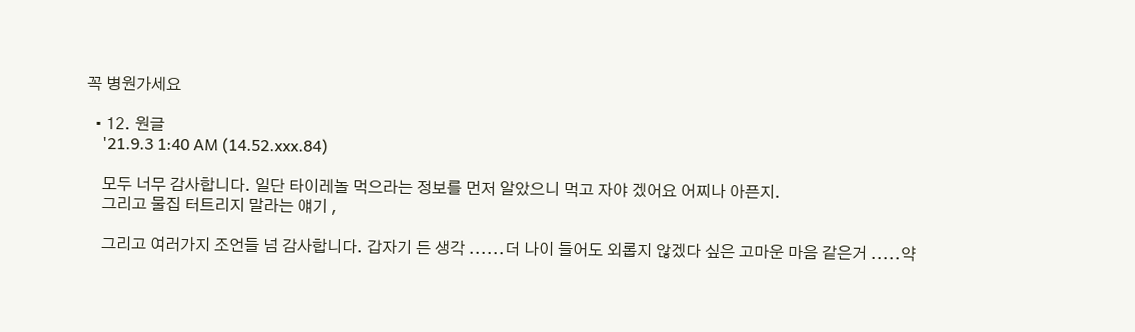꼭 병원가세요

  • 12. 원글
    '21.9.3 1:40 AM (14.52.xxx.84)

    모두 너무 감사합니다. 일단 타이레놀 먹으라는 정보를 먼저 알았으니 먹고 자야 겠어요 어찌나 아픈지.
    그리고 물집 터트리지 말라는 얘기 ,

    그리고 여러가지 조언들 넘 감사합니다. 갑자기 든 생각 ......더 나이 들어도 외롭지 않겠다 싶은 고마운 마음 같은거 .....약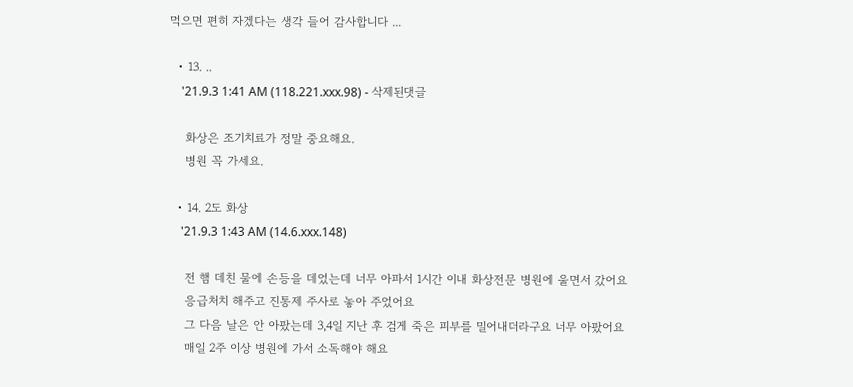먹으면 편히 자겠다는 생각 들어 감사합니다 ...

  • 13. ..
    '21.9.3 1:41 AM (118.221.xxx.98) - 삭제된댓글

    화상은 조기치료가 정말 중요해요.
    병원 꼭 가세요.

  • 14. 2도 화상
    '21.9.3 1:43 AM (14.6.xxx.148)

    전 햄 데친 물에 손등을 데었는데 너무 아파서 1시간 이내 화상전문 병원에 울면서 갔어요
    응급처치 해주고 진통제 주사로 놓아 주었어요
    그 다음 날은 안 아팠는데 3,4일 지난 후 검게 죽은 피부를 밀어내더라구요 너무 아팠어요
    매일 2주 이상 병원에 가서 소독해야 해요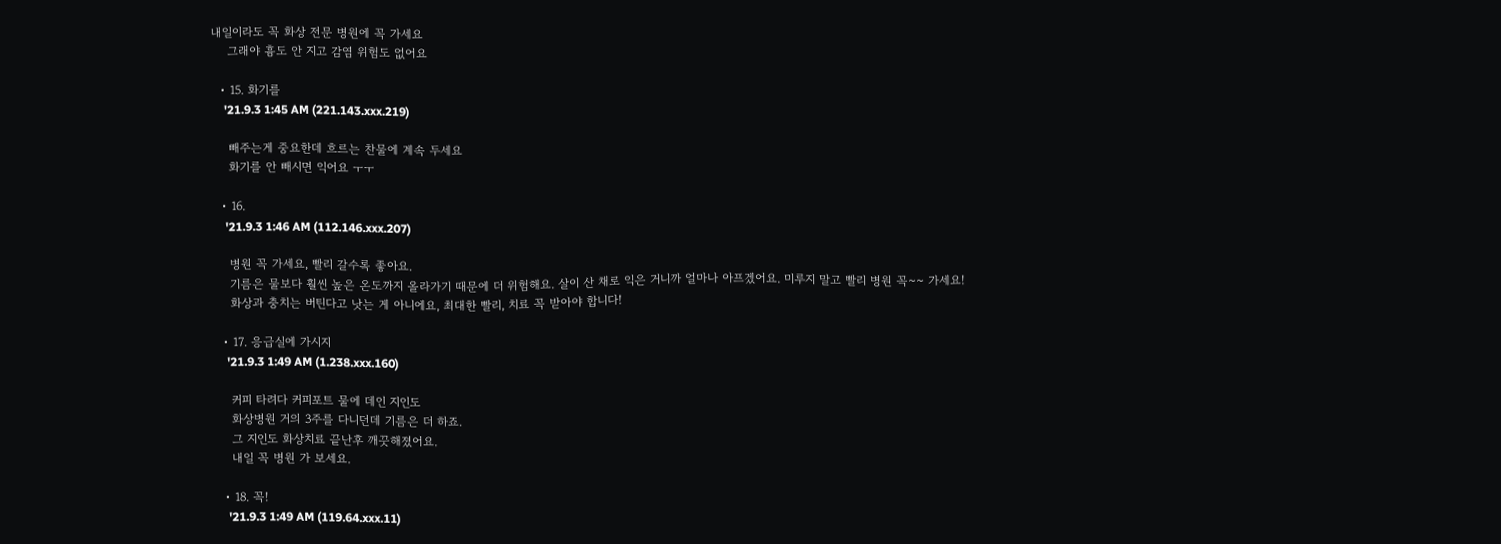내일이라도 꼭 화상 전문 병원에 꼭 가세요
    그래야 흉도 안 지고 감염 위험도 없어요

  • 15. 화기를
    '21.9.3 1:45 AM (221.143.xxx.219)

    빼주는게 중요한데 흐르는 찬물에 계속 두세요
    화기를 안 빼시면 익어요 ㅜㅜ

  • 16.
    '21.9.3 1:46 AM (112.146.xxx.207)

    병원 꼭 가세요, 빨리 갈수록 좋아요.
    기름은 물보다 훨씬 높은 온도까지 올라가기 때문에 더 위험해요. 살이 산 채로 익은 거니까 얼마나 아프겠어요. 미루지 말고 빨리 병원 꼭~~ 가세요!
    화상과 충치는 버틴다고 낫는 게 아니에요, 최대한 빨리, 치료 꼭 받아야 합니다!

  • 17. 응급실에 가시지
    '21.9.3 1:49 AM (1.238.xxx.160)

    커피 타려다 커피포트 물에 데인 지인도
    화상병원 거의 3주를 다니던데 기름은 더 하죠.
    그 지인도 화상치료 끝난후 깨끗해졌어요.
    내일 꼭 병원 가 보세요.

  • 18. 꼭!
    '21.9.3 1:49 AM (119.64.xxx.11)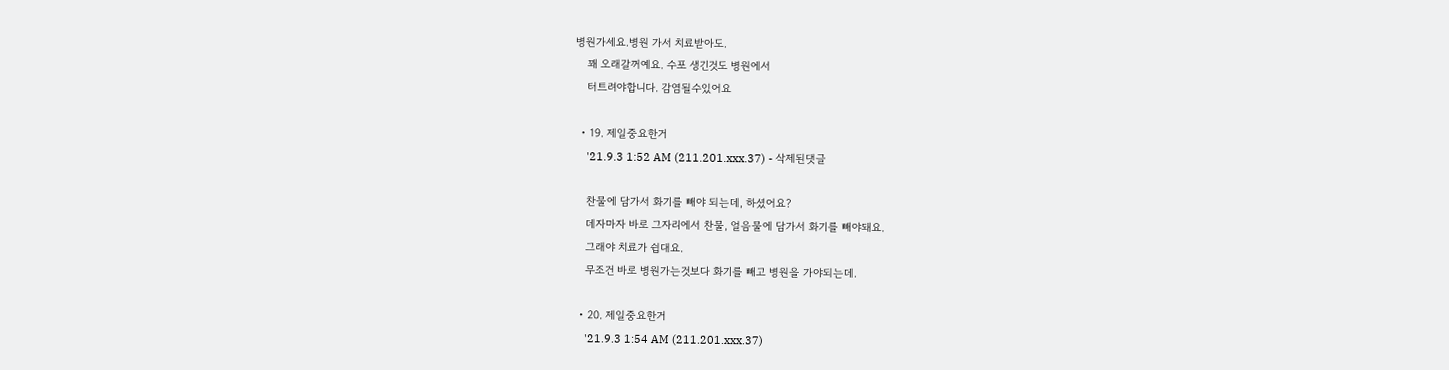병원가세요.병원 가서 치료받아도.
    꽤 오래갈꺼예요. 수포 생긴것도 병원에서
    터트려야합니다. 감염될수있어요

  • 19. 제일중요한거
    '21.9.3 1:52 AM (211.201.xxx.37) - 삭제된댓글

    찬물에 담가서 화기를 빼야 되는데, 하셨어요?
    데자마자 바로 그자리에서 찬물, 얼음물에 담가서 화기를 빼야돼요.
    그래야 치료가 쉽대요.
    무조건 바로 병원가는것보다 화기를 빼고 병원을 가야되는데.

  • 20. 제일중요한거
    '21.9.3 1:54 AM (211.201.xxx.37)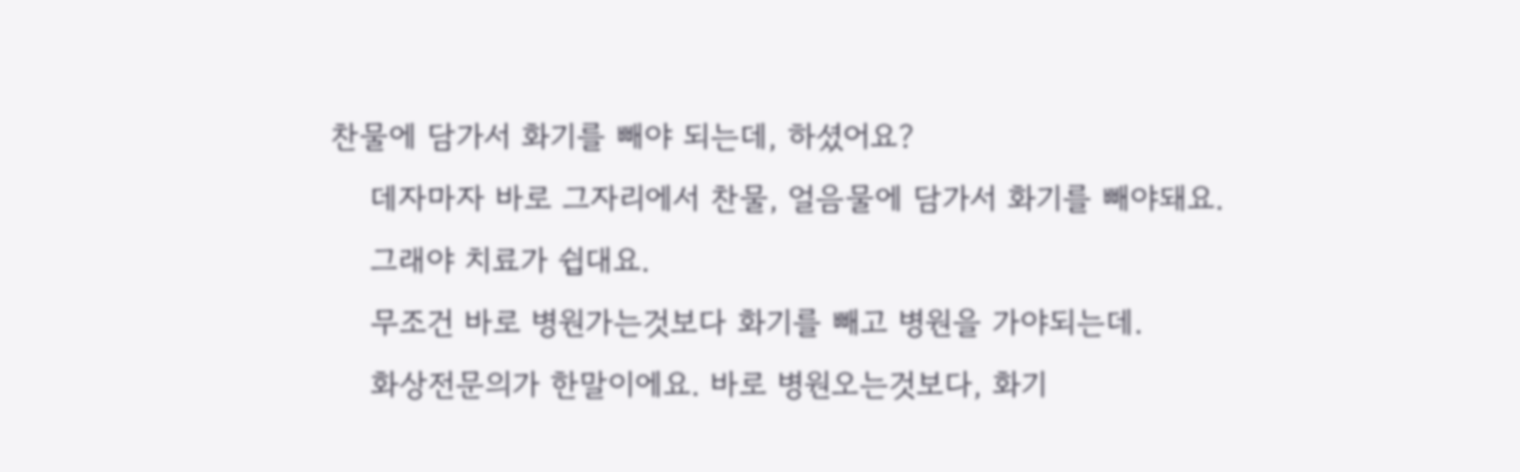찬물에 담가서 화기를 빼야 되는데, 하셨어요?
    데자마자 바로 그자리에서 찬물, 얼음물에 담가서 화기를 빼야돼요.
    그래야 치료가 쉽대요.
    무조건 바로 병원가는것보다 화기를 빼고 병원을 가야되는데.
    화상전문의가 한말이에요. 바로 병원오는것보다, 화기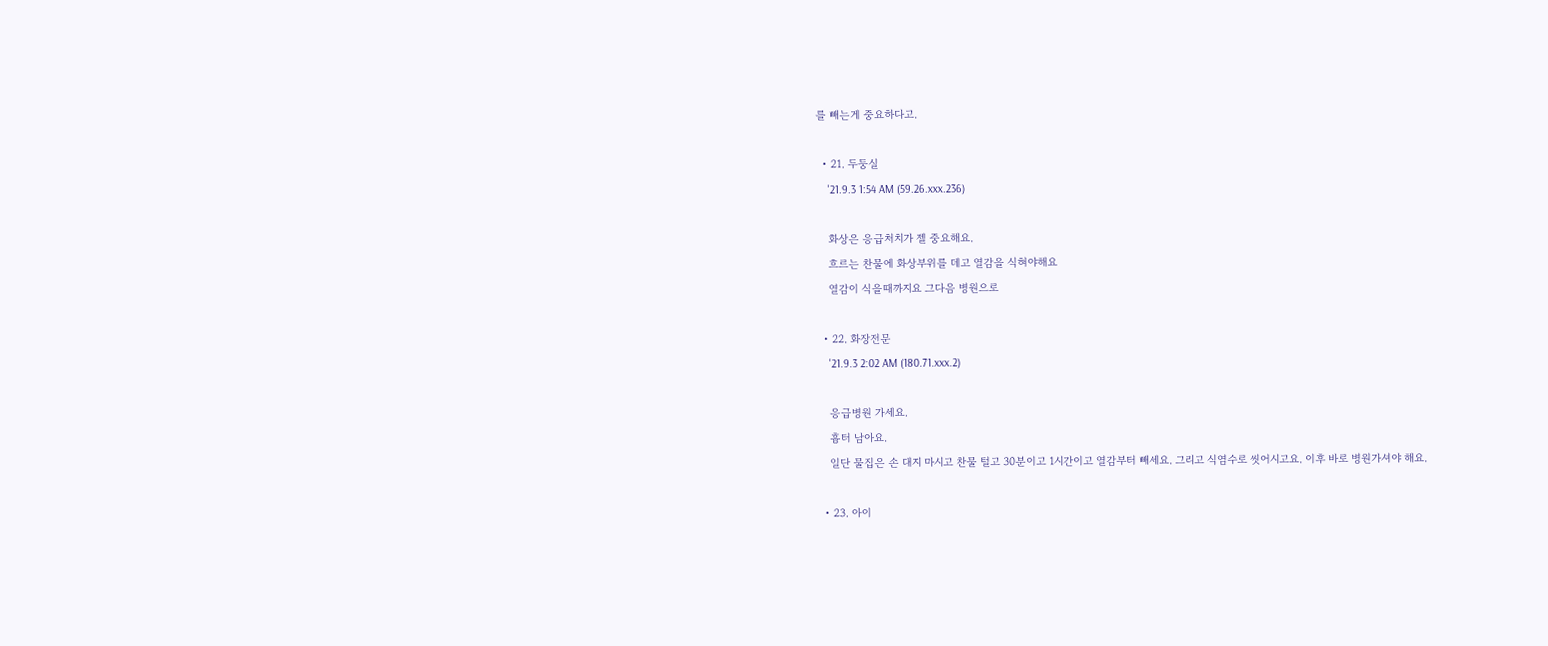를 빼는게 중요하다고.

  • 21. 두둥실
    '21.9.3 1:54 AM (59.26.xxx.236)

    화상은 응급처치가 젤 중요해요.
    흐르는 찬물에 화상부위를 데고 열감을 식혀야해요
    열감이 식을때까지요 그다음 병원으로

  • 22. 화장전문
    '21.9.3 2:02 AM (180.71.xxx.2)

    응급병원 가세요.
    흉터 남아요.
    일단 물집은 손 대지 마시고 찬물 털고 30분이고 1시간이고 열감부터 빼세요. 그리고 식염수로 씻어시고요. 이후 바로 병원가셔야 해요.

  • 23. 아이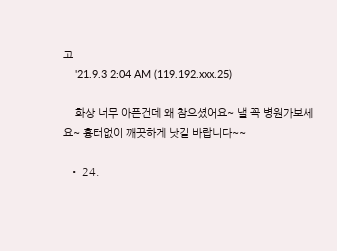고
    '21.9.3 2:04 AM (119.192.xxx.25)

    화상 너무 아픈건데 왜 참으셨어요~ 낼 꼭 병원가보세요~ 흉터없이 깨끗하게 낫길 바랍니다~~

  • 24.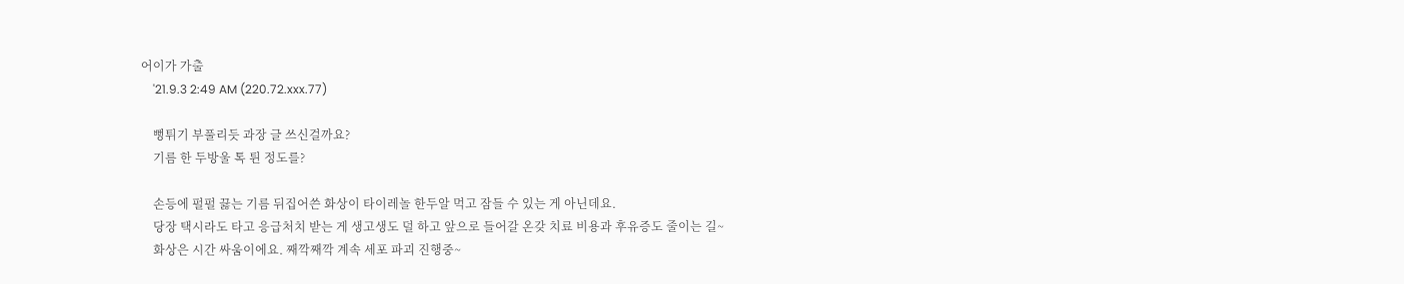어이가 가출
    '21.9.3 2:49 AM (220.72.xxx.77)

    뻥튀기 부풀리듯 과장 글 쓰신걸까요?
    기름 한 두방울 톡 튄 정도를?

    손등에 펄펄 끓는 기름 뒤집어쓴 화상이 타이레놀 한두알 먹고 잠들 수 있는 게 아닌데요.
    당장 택시라도 타고 응급처치 받는 게 생고생도 덜 하고 앞으로 들어갈 온갖 치료 비용과 후유증도 줄이는 길~
    화상은 시간 싸움이에요. 째깍째깍 계속 세포 파괴 진행중~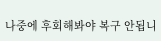나중에 후회해봐야 복구 안됩니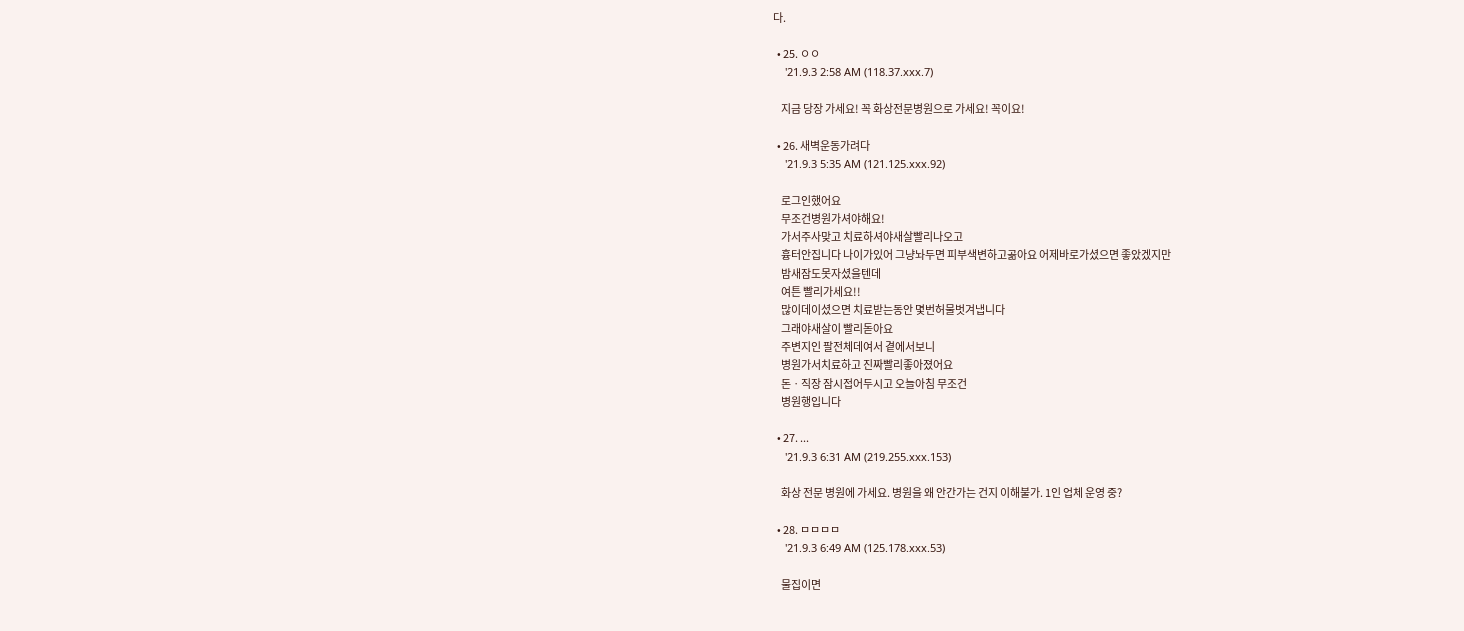다.

  • 25. ㅇㅇ
    '21.9.3 2:58 AM (118.37.xxx.7)

    지금 당장 가세요! 꼭 화상전문병원으로 가세요! 꼭이요!

  • 26. 새벽운동가려다
    '21.9.3 5:35 AM (121.125.xxx.92)

    로그인했어요
    무조건병원가셔야해요!
    가서주사맞고 치료하셔야새살빨리나오고
    흉터안집니다 나이가있어 그냥놔두면 피부색변하고곪아요 어제바로가셨으면 좋았겠지만
    밤새잠도못자셨을텐데
    여튼 빨리가세요!!
    많이데이셨으면 치료받는동안 몇번허물벗겨냅니다
    그래야새살이 빨리돋아요
    주변지인 팔전체데여서 곁에서보니
    병원가서치료하고 진짜빨리좋아졌어요
    돈ㆍ직장 잠시접어두시고 오늘아침 무조건
    병원행입니다

  • 27. ...
    '21.9.3 6:31 AM (219.255.xxx.153)

    화상 전문 병원에 가세요. 병원을 왜 안간가는 건지 이해불가. 1인 업체 운영 중?

  • 28. ㅁㅁㅁㅁ
    '21.9.3 6:49 AM (125.178.xxx.53)

    물집이면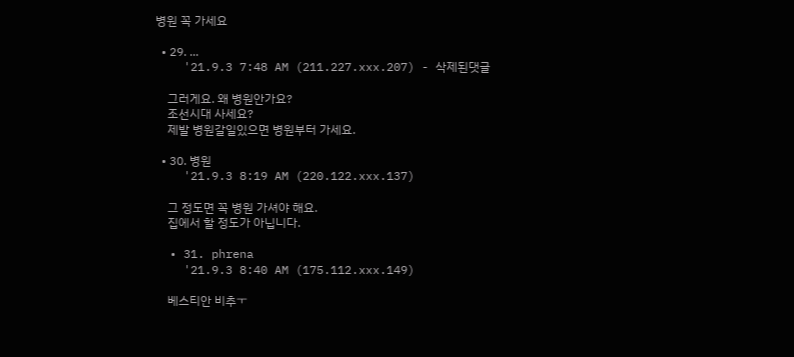병원 꼭 가세요

  • 29. ...
    '21.9.3 7:48 AM (211.227.xxx.207) - 삭제된댓글

    그러게요. 왜 병원안가요?
    조선시대 사세요?
    제발 병원갈일있으면 병원부터 가세요.

  • 30. 병원
    '21.9.3 8:19 AM (220.122.xxx.137)

    그 정도면 꼭 병원 가셔야 해요.
    집에서 할 정도가 아닙니다.

  • 31. phrena
    '21.9.3 8:40 AM (175.112.xxx.149)

    베스티안 비추ㅜ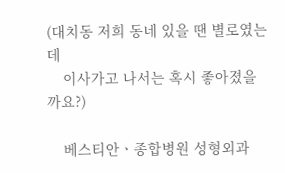(대치동 저희 동네 있을 땐 별로였는데
    이사가고 나서는 혹시 좋아졌을까요?)

    베스티안ㆍ종합병원 성형외과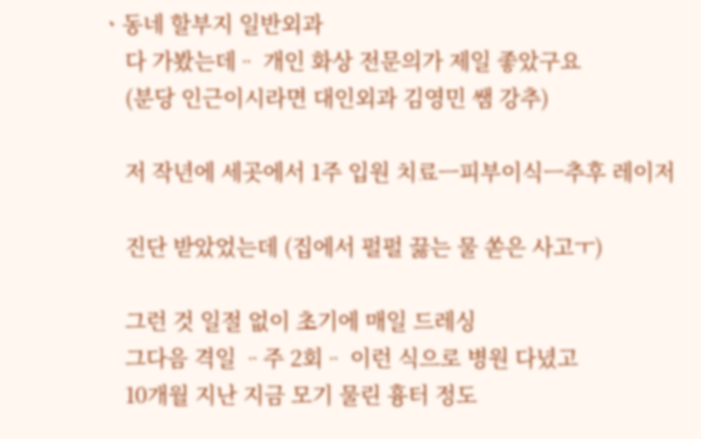ㆍ동네 할부지 일반외과
    다 가봤는데ᆢ 개인 화상 전문의가 제일 좋았구요
    (분당 인근이시라면 대인외과 김영민 쌤 강추)

    저 작년에 세곳에서 1주 입원 치료ㅡ피부이식ㅡ추후 레이저

    진단 받았었는데 (집에서 펄펄 끓는 물 쏟은 사고ㅜ)

    그런 것 일절 없이 초기에 매일 드레싱
    그다음 격일 ᆢ주 2회ᆢ 이런 식으로 병원 다녔고
    10개월 지난 지금 모기 물린 흉터 정도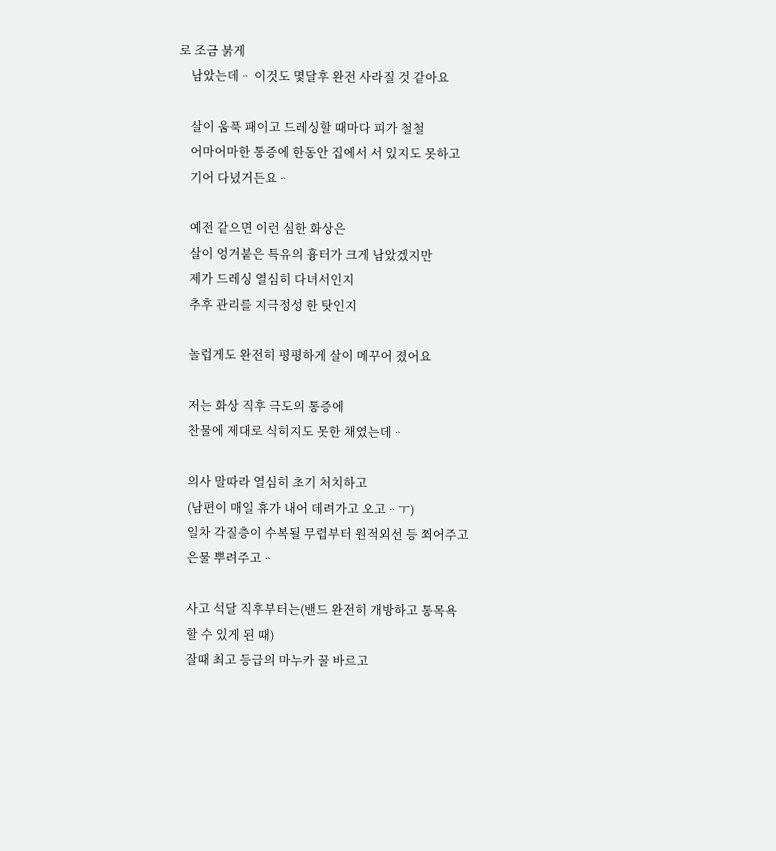로 조금 붉게
    남았는데ᆢ 이것도 몇달후 완전 사라질 것 같아요

    살이 움푹 패이고 드레싱할 때마다 피가 철철
    어마어마한 통증에 한동안 집에서 서 있지도 못하고
    기어 다녔거든요ᆢ

    예전 같으면 이런 심한 화상은
    살이 엉겨붙은 특유의 흉터가 크게 남았겠지만
    제가 드레싱 열심히 다녀서인지
    추후 관리를 지극정성 한 탓인지

    놀럽게도 완전히 평평하게 살이 메꾸어 졌어요

    저는 화상 직후 극도의 통증에
    찬물에 제대로 식히지도 못한 채였는데ᆢ

    의사 말따라 열심히 초기 처치하고
    (남편이 매일 휴가 내어 데려가고 오고ᆢㅜ)
    일차 각질층이 수복될 무렵부터 원적외선 등 쬐어주고
    은물 뿌려주고ᆢ

    사고 석달 직후부터는(밴드 완전히 개방하고 통목욕
    할 수 있게 된 때)
    잘때 최고 등급의 마누카 꿀 바르고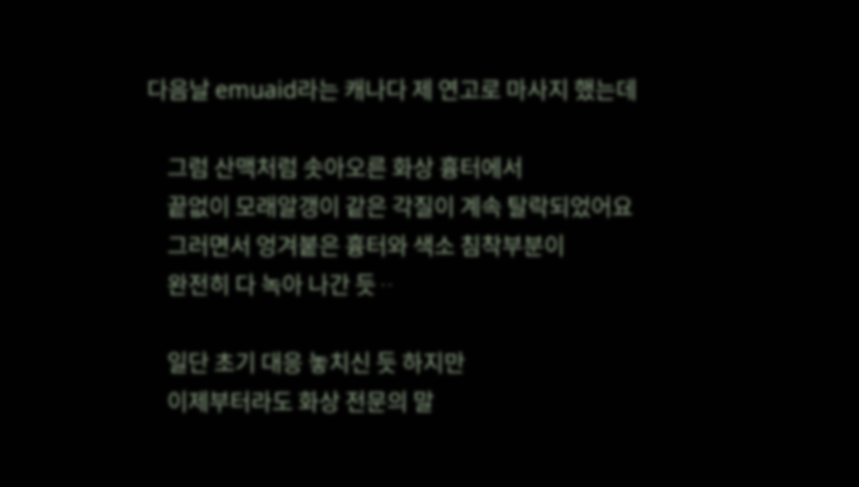다음날 emuaid라는 캐나다 제 연고로 마사지 했는데

    그럼 산맥처럼 솟아오른 화상 흉터에서
    끝없이 모래알갱이 같은 각질이 계속 탈락되었어요
    그러면서 엉겨붙은 흉터와 색소 침착부분이
    완전히 다 녹아 나간 듯ᆢ

    일단 초기 대응 놓치신 듯 하지만
    이제부터라도 화상 전문의 말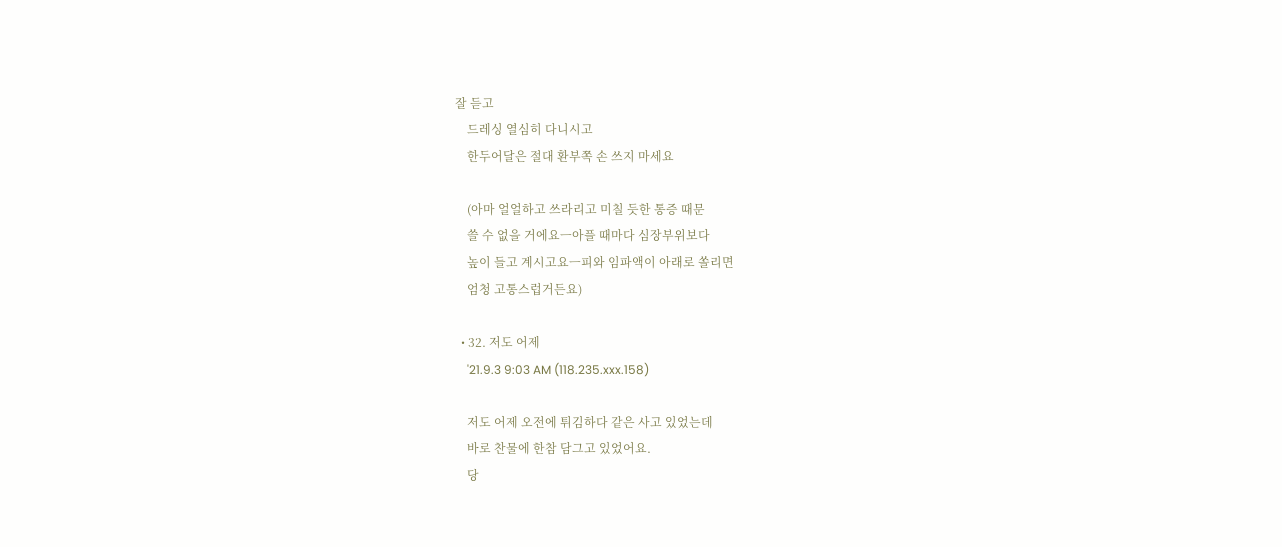잘 듣고
    드레싱 열심히 다니시고
    한두어달은 절대 환부쪽 손 쓰지 마세요

    (아마 얼얼하고 쓰라리고 미칠 듯한 통증 때문
    쓸 수 없을 거에요ㅡ아플 때마다 심장부위보다
    높이 들고 계시고요ㅡ피와 임파액이 아래로 쏠리면
    엄청 고통스럽거든요)

  • 32. 저도 어제
    '21.9.3 9:03 AM (118.235.xxx.158)

    저도 어제 오전에 튀김하다 같은 사고 있었는데
    바로 찬물에 한참 담그고 있었어요.
    당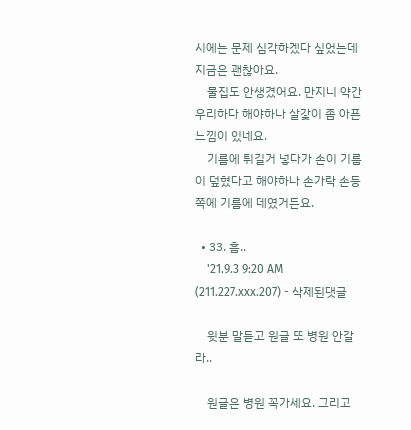시에는 문제 심각하겠다 싶었는데 지금은 괜찮아요.
    물집도 안생겼어요. 만지니 약간 우리하다 해야하나 살갗이 좀 아픈 느낌이 있네요.
    기름에 튀길거 넣다가 손이 기름이 덮혔다고 해야하나 손가락 손등쪽에 기름에 데였거든요.

  • 33. 흠..
    '21.9.3 9:20 AM (211.227.xxx.207) - 삭제된댓글

    윗분 말듣고 원글 또 병원 안갈라..

    원글은 병원 꼭가세요. 그리고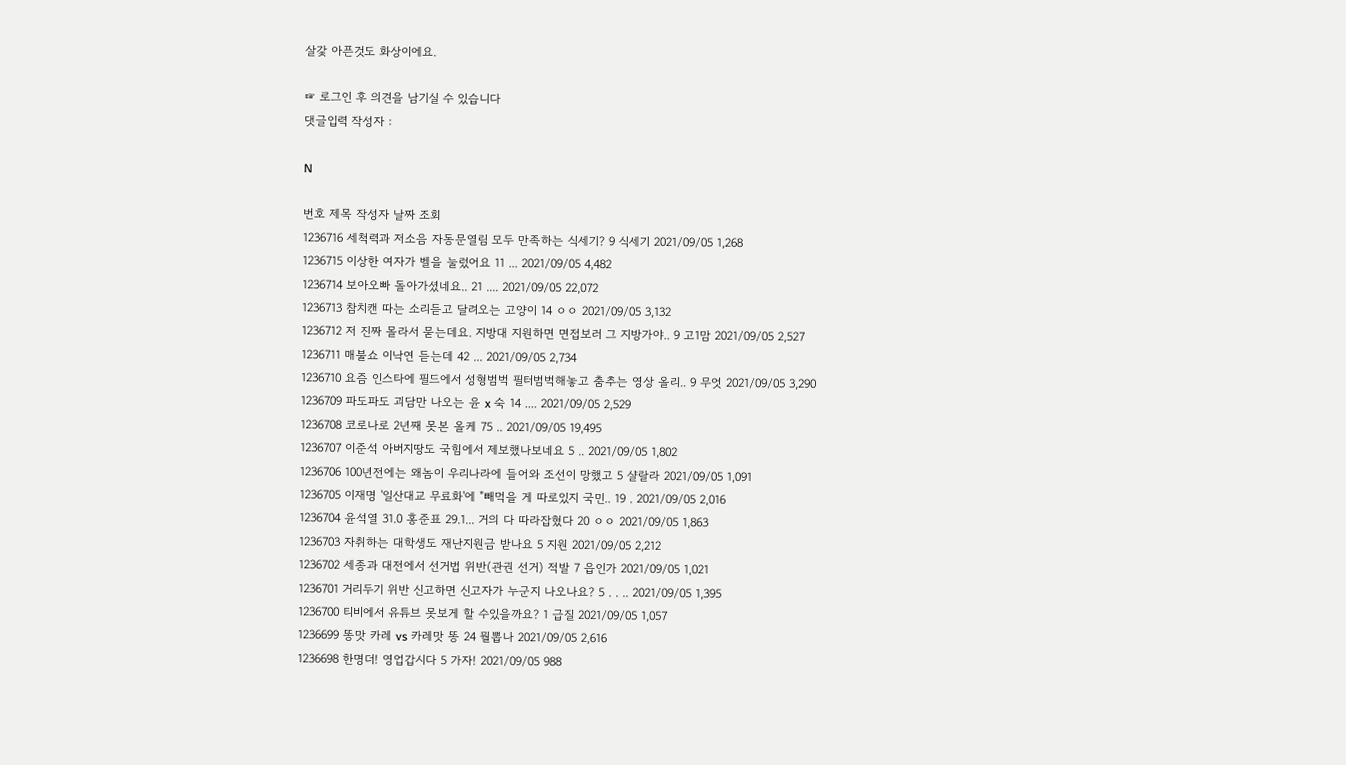살갗 아픈것도 화상이에요.

☞ 로그인 후 의견을 남기실 수 있습니다
댓글입력 작성자 :

N

번호 제목 작성자 날짜 조회
1236716 세척력과 저소음 자동문열림 모두 만족하는 식세기? 9 식세기 2021/09/05 1,268
1236715 이상한 여자가 벨을 눌렀어요 11 ... 2021/09/05 4,482
1236714 보아오빠 돌아가셨네요.. 21 .... 2021/09/05 22,072
1236713 참치캔 따는 소리듣고 달려오는 고양이 14 ㅇㅇ 2021/09/05 3,132
1236712 저 진짜 몰라서 묻는데요. 지방대 지원하면 면접보러 그 지방가야.. 9 고1맘 2021/09/05 2,527
1236711 매불쇼 이낙연 듣는데 42 ... 2021/09/05 2,734
1236710 요즘 인스타에 필드에서 성형범벅 필터범벅해놓고 춤추는 영상 올리.. 9 무엇 2021/09/05 3,290
1236709 파도파도 괴담만 나오는 윤 x 숙 14 .... 2021/09/05 2,529
1236708 코로나로 2년째 못본 올케 75 .. 2021/09/05 19,495
1236707 이준석 아버지땅도 국힘에서 제보했나보네요 5 .. 2021/09/05 1,802
1236706 100년전에는 왜놈이 우리나라에 들어와 조선이 망했고 5 샬랄라 2021/09/05 1,091
1236705 이재명 '일산대교 무료화'에 "빼먹을 게 따로있지 국민.. 19 . 2021/09/05 2,016
1236704 윤석열 31.0 홍준표 29.1... 거의 다 따라잡혔다 20 ㅇㅇ 2021/09/05 1,863
1236703 자취하는 대학생도 재난지원금 받나요 5 지원 2021/09/05 2,212
1236702 세종과 대전에서 선거법 위반(관권 선거) 적발 7 읍인가 2021/09/05 1,021
1236701 거리두기 위반 신고하면 신고자가 누군지 나오나요? 5 . . .. 2021/09/05 1,395
1236700 티비에서 유튜브 못보게 할 수있을까요? 1 급질 2021/09/05 1,057
1236699 똥맛 카레 vs 카레맛 똥 24 뭘뽑나 2021/09/05 2,616
1236698 한명더! 영업갑시다 5 가자! 2021/09/05 988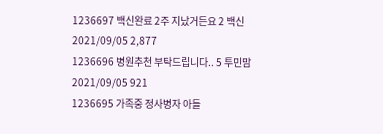1236697 백신완료 2주 지났거든요 2 백신 2021/09/05 2,877
1236696 병원추천 부탁드립니다.. 5 투민맘 2021/09/05 921
1236695 가족중 정사병자 아들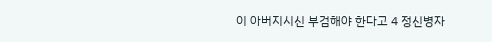이 아버지시신 부검해야 한다고 4 정신병자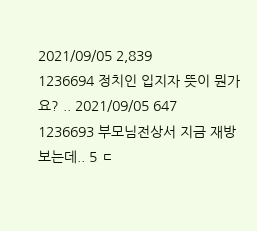2021/09/05 2,839
1236694 정치인 입지자 뜻이 뭔가요? .. 2021/09/05 647
1236693 부모님전상서 지금 재방 보는데.. 5 ㄷ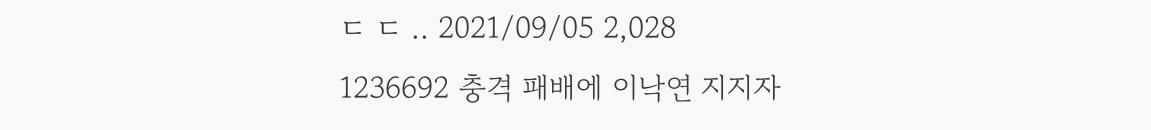ㄷ ㄷ .. 2021/09/05 2,028
1236692 충격 패배에 이낙연 지지자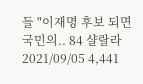들 "이재명 후보 되면 국민의.. 84 샬랄라 2021/09/05 4,441